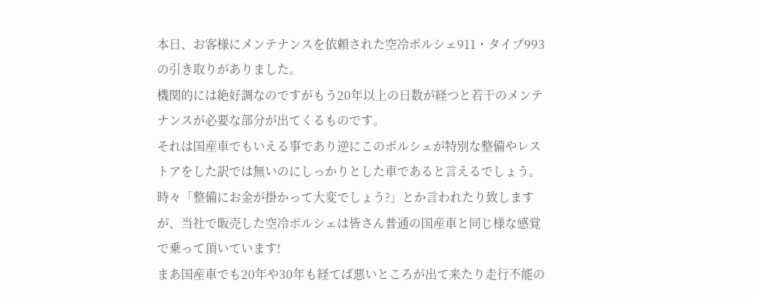本日、お客様にメンテナンスを依頼された空冷ポルシェ911・タイプ993の引き取りがありました。
機関的には絶好調なのですがもう20年以上の日数が経つと若干のメンテナンスが必要な部分が出てくるものです。
それは国産車でもいえる事であり逆にこのポルシェが特別な整備やレストアをした訳では無いのにしっかりとした車であると言えるでしょう。
時々「整備にお金が掛かって大変でしょう?」とか言われたり致しますが、当社で販売した空冷ポルシェは皆さん普通の国産車と同じ様な感覚で乗って頂いています!
まあ国産車でも20年や30年も経てば悪いところが出て来たり走行不能の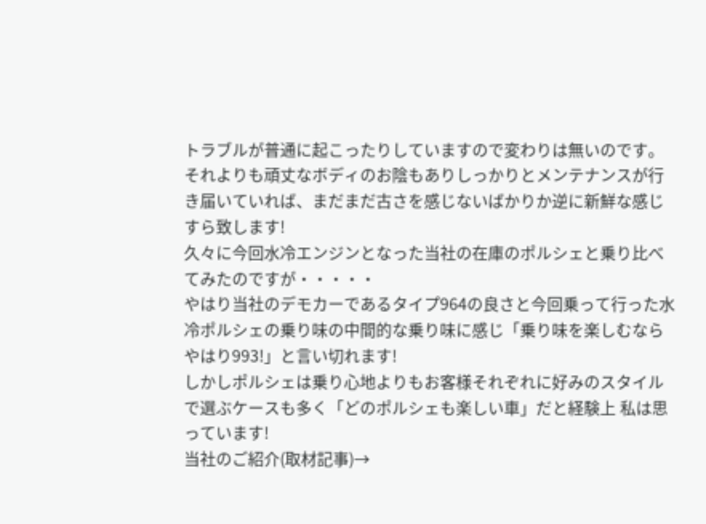トラブルが普通に起こったりしていますので変わりは無いのです。
それよりも頑丈なボディのお陰もありしっかりとメンテナンスが行き届いていれば、まだまだ古さを感じないばかりか逆に新鮮な感じすら致します!
久々に今回水冷エンジンとなった当社の在庫のポルシェと乗り比べてみたのですが・・・・・
やはり当社のデモカーであるタイプ964の良さと今回乗って行った水冷ポルシェの乗り味の中間的な乗り味に感じ「乗り味を楽しむならやはり993!」と言い切れます!
しかしポルシェは乗り心地よりもお客様それぞれに好みのスタイルで選ぶケースも多く「どのポルシェも楽しい車」だと経験上 私は思っています!
当社のご紹介(取材記事)→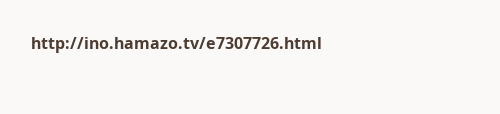http://ino.hamazo.tv/e7307726.html